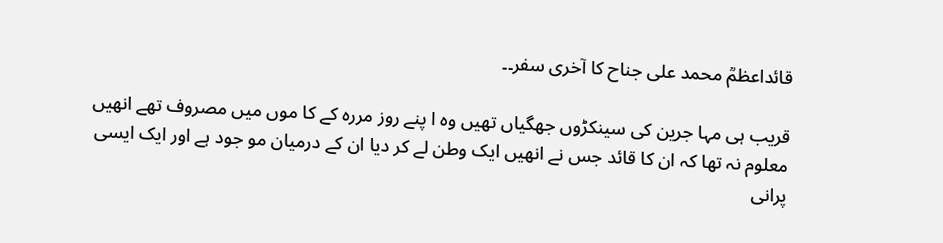قائداعظمؒ محمد علی جناح کا آخری سفر۔۔

قریب ہی مہا جرین کی سینکڑوں جھگیاں تھیں وہ ا پنے روز مررہ کے کا موں میں مصروف تھے انھیں معلوم نہ تھا کہ ان کا قائد جس نے انھیں ایک وطن لے کر دیا ان کے درمیان مو جود ہے اور ایک ایسی پرانی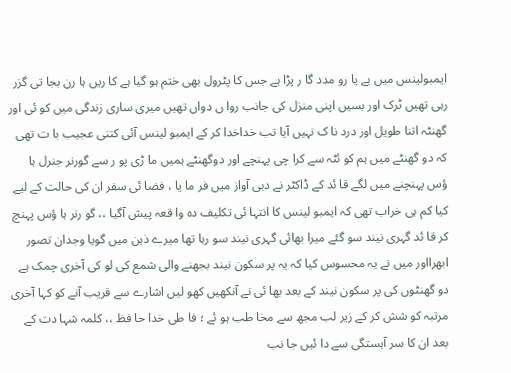ایمبولینس میں بے یا رو مدد گا ر پڑا ہے جس کا پٹرول بھی ختم ہو گیا ہے کا ریں ہا رن بجا تی گزر رہی تھیں ٹرک اور بسیں اپنی منزل کی جانب روا ں دواں تھیں میری ساری زندگی میں کو ئی اور گھنٹہ اتنا طویل اور درد نا ک نہیں آیا تب خداخدا کر کے ایمبو لینس آئی کتنی عجیب با ت تھی کہ دو گھنٹے میں ہم کو ئٹہ سے کرا چی پہنچے اور دوگھنٹے ہمیں ما ڑی پو ر سے گورنر جنرل ہا ؤس پہنچنے میں لگے قا ئد کے ڈاکٹر نے دبی آواز میں فر ما یا ، فضا ئی سفر ان کی حالت کے لیے کیا کم ہی خراب تھی کہ ایمبو لینس کا انتہا ئی تکلیف دہ وا قعہ پیش آگیا ،، گو رنر ہا ؤس پہنچ کر قا ئد گہری نیند سو گئے میرا بھائی گہری نیند سو رہا تھا میرے ذہن میں گویا وجدان تصور ابھرااور میں نے یہ محسوس کیا کہ یہ پر سکون نیند بجھنے والی شمع کی لو کی آخری چمک ہے دو گھنٹوں کی پر سکون نیند کے بعد بھا ئی نے آنکھیں کھو لیں اشارے سے قریب آنے کو کہا آخری مرتبہ کو شش کر کے زیر لب مجھ سے مخا طب ہو ئے ؛ فا طی خدا حا فظ ،، کلمہ شہا دت کے بعد ان کا سر آہستگی سے دا ئیں جا نب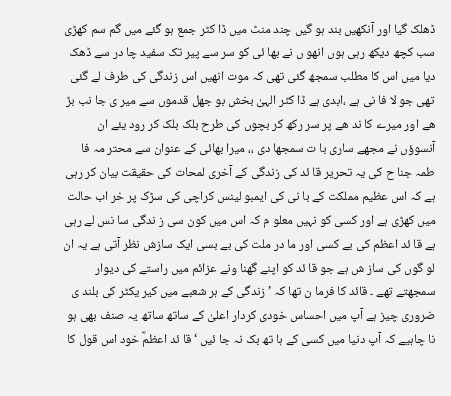ڈھلک گیا اور آنکھیں بند ہو گیں چند منٹ میں ڈا کٹر جمع ہو گئے میں گم سم کھڑی سب کچھ دیکھ رہی ہوں انھو ں نے بھا ئی کو سر سے پیر تک سفید چا در سے ڈھک دیا میں اس کا مطلب سمجھ گئی تھی کہ موت انھیں اس زندگی کی طرف لے گئی تھی جو لا فا نی ہے ،ابدی ہے ڈا کٹر الہیٰ بخش بو جھل قدموں سے میر ی جا نب بڑ ھے اور میرے کا ند ھے پر سر رکھ کر بچوں کی طرح بلک بلک کر رود یئے ان آنسوؤں نے مجھے ساری با ت سمجھا دی ،، میرا بھائی کے عنوان سے محتر مہ فا طمہ جنا ح کی یہ تحریر قا ئد کی زندگی کے آخری لمحات کی حقیقت بیان کر رہی ہے کہ اس عظیم مملکت کے با نی کی ایمبو لینس کراچی کی سڑک پر خر اب حالت میں کھڑی ہے اور کسی کو نہیں معلو م کہ اس میں کون سی ز ندگی سا نس لے رہی ہے قا ئد اعظم کی بے کسی اور ما در ملت کی بے بسی ایک سازش نظر آتی ہے یہ ان لو گوں کی ساز ش ہے جو قا ئد کو اپنے گھنا ونے عزائم میں راستے کی دیوار سمجھتے تھے ۔ قائد کا فرما ن تھا کہ ’ زندگی کے ہر شعبے میں کیر یکٹر کی بلند ی ضروری چیز ہے آپ میں احساس خودی کردار اعلیٰ کے ساتھ ساتھ یہ صنف بھی ہو نا چاہیے کہ آپ دنیا میں کسی کے ہا تھ بک نہ جا ئیں ‘ قا ئد اعظمؒ خود اس قول کا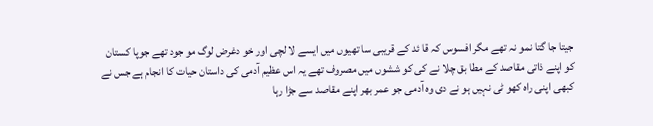جیتا جا گتا نمو نہ تھے مگر افسوس کہ قا ئد کے قریبی سا تھیوں میں ایسے لا لچی اور خو دغرض لوگ مو جود تھے جوپا کستان کو اپنے ذاتی مقاصد کے مطا بق چلا نے کی کو ششوں میں مصروف تھے یہ اس عظیم آدمی کی داستان حیات کا انجام ہے جس نے کبھی اپنی راہ کھو ٹی نہیں ہو نے دی وہ آدمی جو عمر بھر اپنے مقاصد سے جڑا رہا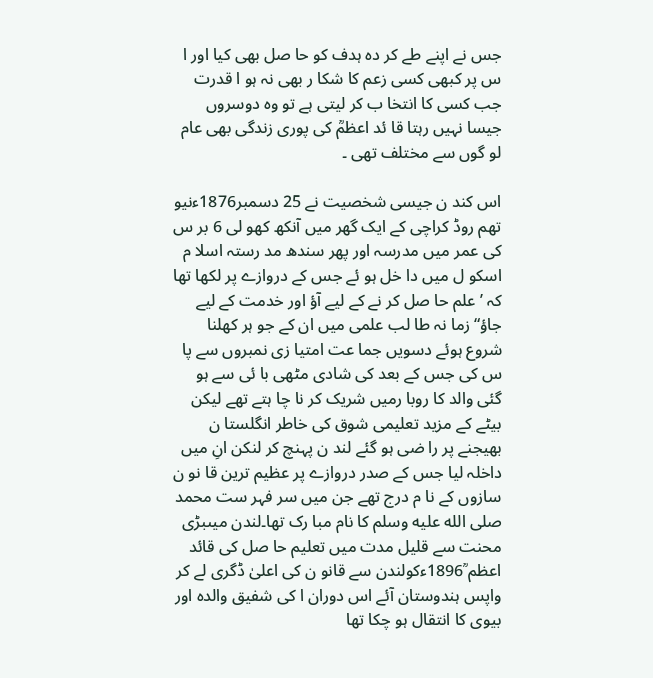جس نے اپنے طے کر دہ ہدف کو حا صل بھی کیا اور ا س پر کبھی کسی زعم کا شکا ر بھی نہ ہو ا قدرت جب کسی کا انتخا ب کر لیتی ہے تو وہ دوسروں جیسا نہیں رہتا قا ئد اعظمؒ کی پوری زندگی بھی عام لو گوں سے مختلف تھی ۔

اس کند ن جیسی شخصیت نے 25 دسمبر1876ءنیو تھم روڈ کراچی کے ایک گھر میں آنکھ کھو لی 6 بر س کی عمر میں مدرسہ اور پھر سندھ مد رستہ اسلا م اسکو ل میں دا خل ہو ئے جس کے دروازے پر لکھا تھا کہ ’ علم حا صل کر نے کے لیے آؤ اور خدمت کے لیے جاؤ“ زما نہ طا لب علمی میں ان کے جو ہر کھلنا شروع ہوئے دسویں جما عت امتیا زی نمبروں سے پا س کی جس کے بعد کی شادی مٹھی با ئی سے ہو گئی والد کا روبا رمیں شریک کر نا چا ہتے تھے لیکن بیٹے کے مزید تعلیمی شوق کی خاطر انگلستا ن بھیجنے پر را ضی ہو گئے لند ن پہنچ کر لنکن انِ میں داخلہ لیا جس کے صدر دروازے پر عظیم ترین قا نو ن سازوں کے نا م درج تھے جن میں سر فہر ست محمد صلى الله عليه وسلم کا نام مبا رک تھا۔لندن میںبڑی محنت سے قلیل مدت میں تعلیم حا صل کی قائد اعظم ؒ1896ءکولندن سے قانو ن کی اعلیٰ ڈگری لے کر واپس ہندوستان آئے اس دوران ا کی شفیق والدہ اور بیوی کا انتقال ہو چکا تھا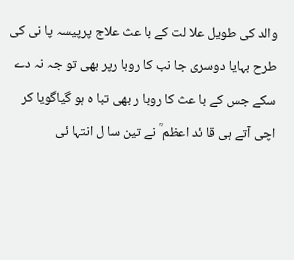والد کی طویل علا لت کے با عث علاج پرپیسہ پا نی کی طرح بہایا دوسری جا نب کا روبا رپر بھی تو جہ نہ دے سکے جس کے با عث کا روبا ر بھی تبا ہ ہو گیاگویا کر اچی آتے ہی قا ئد اعظم ؒ نے تین سا ل انتہا ئی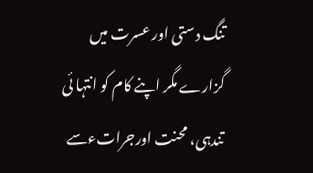تنگ دستی اور عسرت میں گزارے مگر اپنے کام کو انتہا ئی تندہی، محنت اورجراتءسے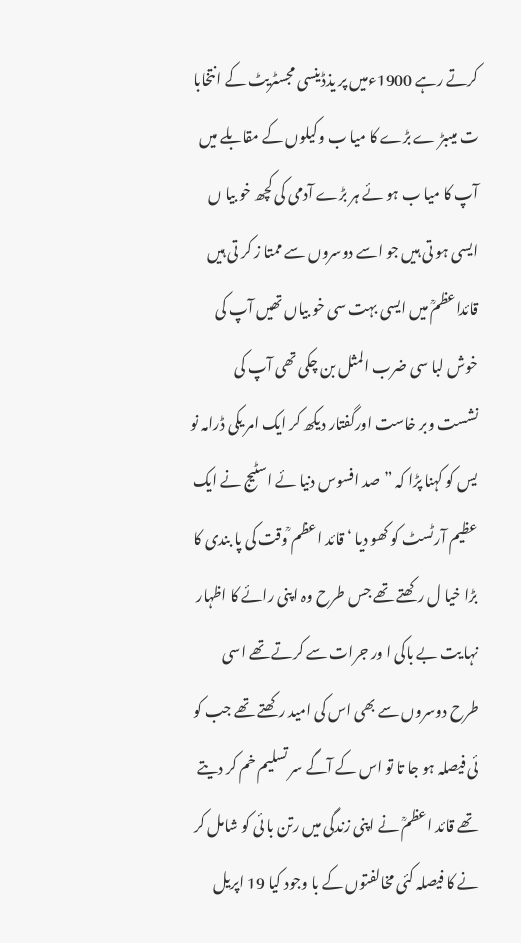کرتے رہے 1900ءمیں پر یذڈینسی مجسٹریٹ کے انتخابا ت میںبڑ ے بڑے کا میا ب وکیلوں کے مقابلے میں آپ کا میا ب ہو ئے ہر بڑے آدمی کی کچھ خو بیا ں ایسی ہو تی ہیں جو اسے دوسروں سے ممتا ز کر تی ہیں قائداعظمؒ میں ایسی بہت سی خو بیاں تھیں آپ کی خوش لبا سی ضرب المثل بن چکی تھی آپ کی نشست وبر خاست اورگفتار دیکھ کر ایک امر یکی ڈرامہ نو یس کو کہنا پڑا کہ ”صد افسوس دنیا ئے اسٹیج نے ایک عظیم آرٹسٹ کو کھو دیا ‘ قائد اعظم ؒوقت کی پا بندی کا بڑا خیا ل رکھتے تھے جس طرح وہ اپنی رائے کا اظہار نہا یت بے باکی ا ور جرات سے کرتے تھے اسی طرح دوسروں سے بھی اس کی امید رکھتے تھے جب کو ئی فیصلہ ہو جا تا تو اس کے آگے سر تسلیم خم کر دیتے تھے قائد اعظمؒ نے اپنی زندگی میں رتن با ئی کو شامل کر نے کا فیصلہ کئی مخالفتوں کے با وجود کیا 19 اپریل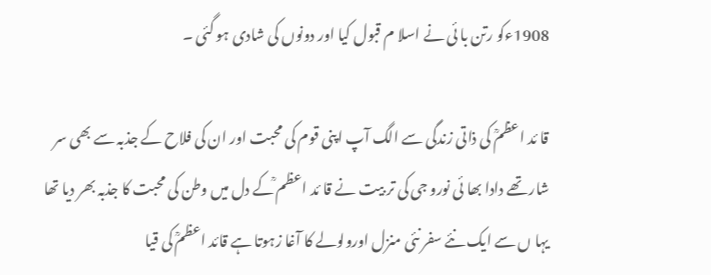1908ءکو رتن با ئی نے اسلا م قبول کیا اور دونوں کی شادی ہو گئی ۔

قا ئد اعظمؒ کی ذاتی زندگی سے الگ آپ اپنی قوم کی محبت اور ان کی فلاح کے جذبہ سے بھی سر شار تھے دادا بھا ئی نورو جی کی تر بیت نے قا ئد اعظم ؒکے دل میں وطن کی محبت کا جذبہ بھر دیا تھا یہا ں سے ایک نئے سفر نئی منزل اورولولے کا آغا زہوتا ہے قائد اعظمؒ کی قیا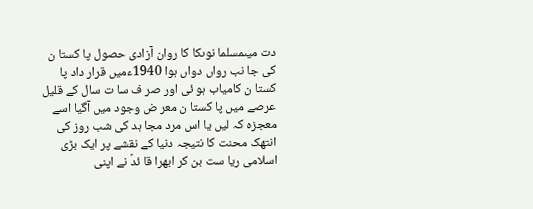دت میںمسلما نوںکا کا روان آزادی حصول پا کستا ن کی جا نب رواں دواں ہوا 1940ءمیں قرار داد پا کستا ن کامیاب ہو ئی اور صر ف سا ت سال کے قلیل عرصے میں پا کستا ن معر ض وجود میں آگیا اسے معجزہ کہ لیں یا اس مرد مجا ہد کی شب روز کی انتھک محنت کا نتیجہ دنیا کے نقشے پر ایک بڑی اسلامی ریا ست بن کر ابھرا قا ئدؑ نے اپنی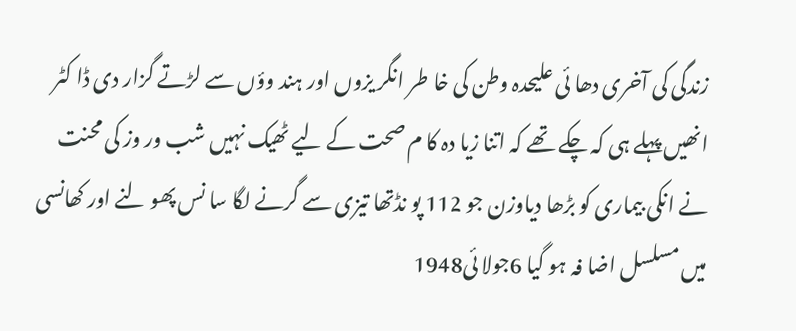زندگی کی آخری دھا ئی علیحدہ وطن کی خا طر انگر یزوں اور ہند وؤں سے لڑتے گزار دی ڈا کٹر انھیں پہلے ہی کہ چکے تھے کہ اتنا زیا دہ کا م صحت کے لیے ٹھیک نہیں شب ور وز کی محنت نے انکی بیماری کو بڑھا دیاوزن جو 112 پو نڈتھا تیزی سے گرنے لگا سا نس پھو لنے اور کھانسی میں مسلسل اضا فہ ہو گیا 6جولا ئی1948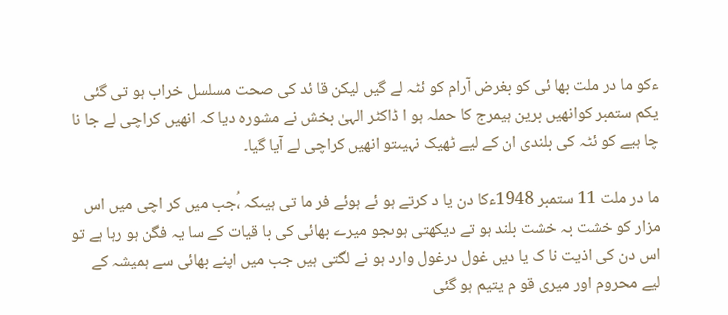ءکو ما در ملت بھا ئی کو بغرض آرام کو ئٹہ لے گیں لیکن قا ئد کی صحت مسلسل خراب ہو تی گئی یکم ستمبر کوانھیں برین ہیمرج کا حملہ ہو ا ڈاکٹر الہیٰ بخش نے مشورہ دیا کہ انھیں کراچی لے جا نا چا ہیے کو ئٹہ کی بلندی ان کے لیے ٹھیک نہیںتو انھیں کراچی لے آیا گیا۔

ما در ملت 11 ستمبر 1948ءکا دن یا د کرتے ہو ئے ہوئے فر ما تی ہیںکہ ،ُجب میں کر اچی میں اس مزار کو خشت بہ خشت بلند ہو تے دیکھتی ہوںجو میرے بھائی کی با قیات کے سا یہ فگن ہو رہا ہے تو اس دن کی اذیت نا ک یا دیں غول درغول وارد ہو نے لگتی ہیں جب میں اپنے بھائی سے ہمیشہ کے لیے محروم اور میری قو م یتیم ہو گئی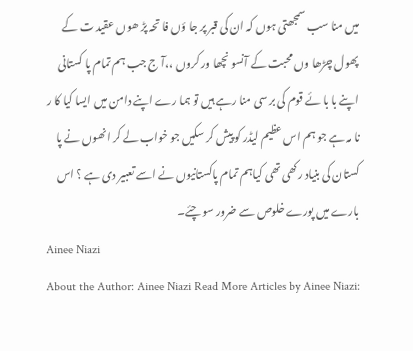میں منا سب سمجھتی ہوں کہ ان کی قبر پر جا ؤں فا تحہ پڑ ھوں عقید ت کے پھول چڑھا وں محبت کے آنسو نچھا ور کروں ،،آ ج جب ہم تمام پا کستانی اپنے با با ئے قوم کی بر سی منا رہے ہیں تو ہما رے اپنے دامن میں ایسا کیا کا ر نا مہ ہے جو ہم اس عظیم لیڈر کو پیش کر سکیں جو خواب لے کر انھوں نے پا کستان کی بنیاد رکھی تھی کیاہم تمام پاکستانیوں نے اسے تعبیر دی ہے ؟ اس بارے میں پورے خلوص سے ضرور سو چئے۔
Ainee Niazi
About the Author: Ainee Niazi Read More Articles by Ainee Niazi: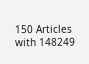150 Articles with 148249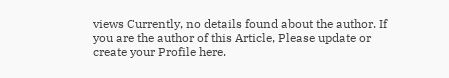views Currently, no details found about the author. If you are the author of this Article, Please update or create your Profile here.